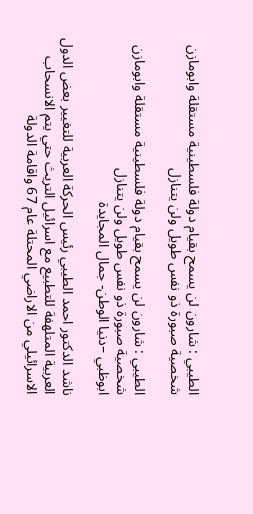الطيبي : شارون لن يسمح بقيام دولة فلسطينية مستقلة وابومازن شخصية صبورة ذو نفس طويل ولن يتنازل

الطيبي : شارون لن يسمح بقيام دولة فلسطينية مستقلة وابومازن شخصية صبورة ذو نفس طويل ولن يتنازل
ابوظبي –دنيا الوطن- جمال المجايدة

ناشد الدكتور احمد الطيبي رئيس الحركة العربية للتغيير بعض الدول العربية المتلهفة للتطبيع مع اسرائيل التريث حتي يتم الانسحاب الاسرائيلي من الاراضي المحتلة عام 67 واقامة الدولة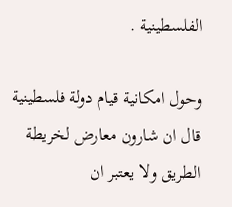الفلسطينية .

وحول امكانية قيام دولة فلسطينية قال ان شارون معارض لخريطة الطريق ولا يعتبر ان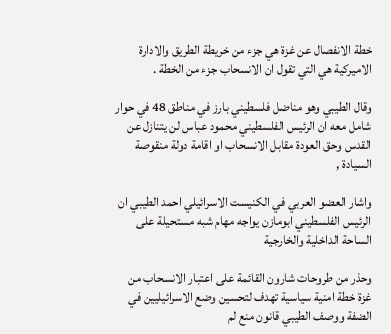خطة الانفصال عن غزة هي جزء من خريطة الطريق والادارة الاميركية هي التي تقول ان الانسحاب جزء من الخطة .

وقال الطيبي وهو مناضل فلسطيني بارز في مناطق 48 في حوار شامل معه ان الرئيس الفلسطيني محمود عباس لن يتنازل عن القدس وحق العودة مقابل الانسحاب او اقامة دولة منقوصة السيادة ,

واشار العضو العربي في الكنيست الاسرائيلي احمد الطيبي ان الرئيس الفلسطيني ابومازن يواجه مهام شبه مستحيلة على الساحة الداخلية والخارجية

وحذر من طروحات شارون القائمة على اعتبار الانسحاب من غزة خطة امنية سياسية تهدف لتحسين وضع الاسرائيليين في الضفة ووصف الطيبي قانون منع لم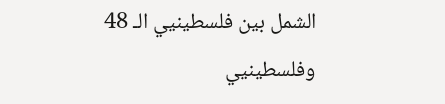الشمل بين فلسطينيي الـ 48 وفلسطينيي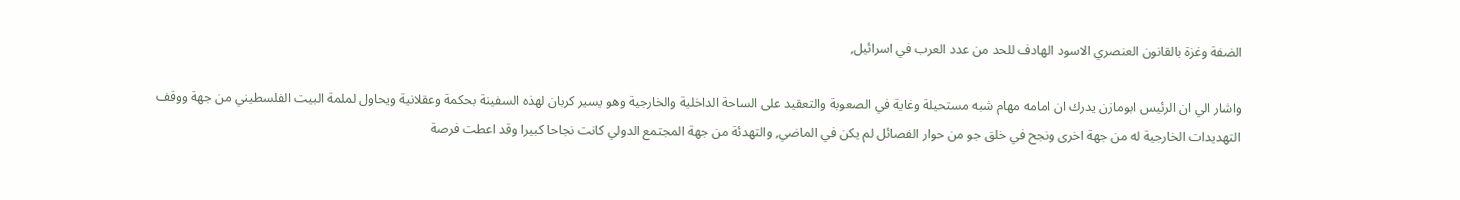الضفة وغزة بالقانون العنصري الاسود الهادف للحد من عدد العرب في اسرائيل‚

واشار الي ان الرئيس ابومازن يدرك ان امامه مهام شبه مستحيلة وغاية في الصعوبة والتعقيد على الساحة الداخلية والخارجية وهو يسير كربان لهذه السفينة بحكمة وعقلانية ويحاول لملمة البيت الفلسطيني من جهة ووقف التهديدات الخارجية له من جهة اخرى ونجح في خلق جو من حوار الفصائل لم يكن في الماضي‚ والتهدئة من جهة المجتمع الدولي كانت نجاحا كبيرا وقد اعطت فرصة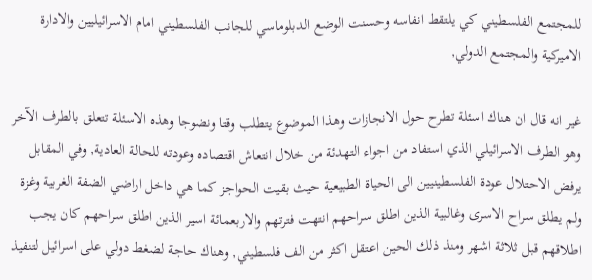للمجتمع الفلسطيني كي يلتقط انفاسه وحسنت الوضع الدبلوماسي للجانب الفلسطيني امام الاسرائيليين والادارة الاميركية والمجتمع الدولي‚

غير انه قال ان هناك اسئلة تطرح حول الانجازات وهذا الموضوع يتطلب وقتا ونضوجا وهذه الاسئلة تتعلق بالطرف الآخر وهو الطرف الاسرائيلي الذي استفاد من اجواء التهدئة من خلال انتعاش اقتصاده وعودته للحالة العادية‚ وفي المقابل يرفض الاحتلال عودة الفلسطينيين الى الحياة الطبيعية حيث بقيت الحواجز كما هي داخل اراضي الضفة الغربية وغزة ولم يطلق سراح الاسرى وغالبية الذين اطلق سراحهم انتهت فترتهم والاربعمائة اسير الذين اطلق سراحهم كان يجب اطلاقهم قبل ثلاثة اشهر ومنذ ذلك الحين اعتقل اكثر من الف فلسطيني‚ وهناك حاجة لضغط دولي على اسرائيل لتنفيذ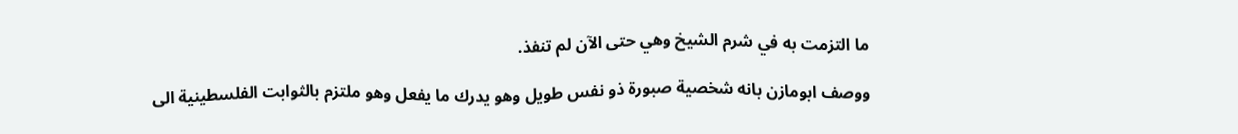ما التزمت به في شرم الشيخ وهي حتى الآن لم تنفذ.

ووصف ابومازن بانه شخصية صبورة ذو نفس طويل وهو يدرك ما يفعل وهو ملتزم بالثوابت الفلسطينية الى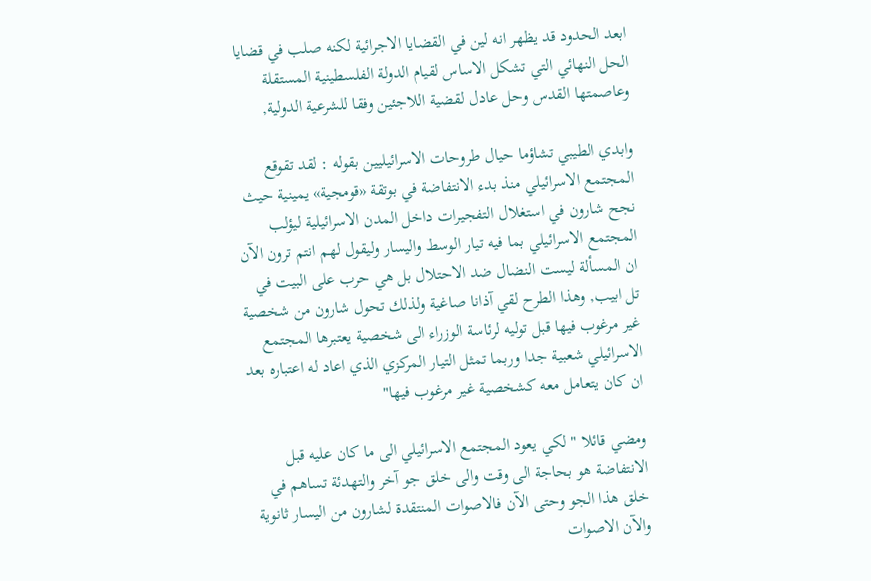ابعد الحدود قد يظهر انه لين في القضايا الاجرائية لكنه صلب في قضايا الحل النهائي التي تشكل الاساس لقيام الدولة الفلسطينية المستقلة وعاصمتها القدس وحل عادل لقضية اللاجئين وفقا للشرعية الدولية‚

وابدي الطيبي تشاؤما حيال طروحات الاسرائيليين بقوله : لقد تقوقع المجتمع الاسرائيلي منذ بدء الانتفاضة في بوتقة «قومجية» يمينية حيث نجح شارون في استغلال التفجيرات داخل المدن الاسرائيلية ليؤلب المجتمع الاسرائيلي بما فيه تيار الوسط واليسار وليقول لهم انتم ترون الآن ان المسألة ليست النضال ضد الاحتلال بل هي حرب على البيت في تل ابيب‚ وهذا الطرح لقي آذانا صاغية ولذلك تحول شارون من شخصية غير مرغوب فيها قبل توليه لرئاسة الوزراء الى شخصية يعتبرها المجتمع الاسرائيلي شعبية جدا وربما تمثل التيار المركزي الذي اعاد له اعتباره بعد ان كان يتعامل معه كشخصية غير مرغوب فيها"

ومضي قائلا " لكي يعود المجتمع الاسرائيلي الى ما كان عليه قبل الانتفاضة هو بحاجة الى وقت والى خلق جو آخر والتهدئة تساهم في خلق هذا الجو وحتى الآن فالاصوات المنتقدة لشارون من اليسار ثانوية والآن الاصوات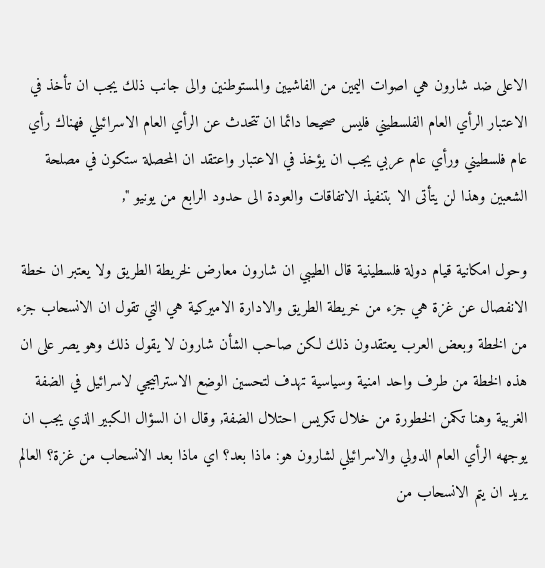الاعلى ضد شارون هي اصوات اليمين من الفاشيين والمستوطنين والى جانب ذلك يجب ان تأخذ في الاعتبار الرأي العام الفلسطيني فليس صحيحا دائما ان تتحدث عن الرأي العام الاسرائيلي فهناك رأي عام فلسطيني ورأي عام عربي يجب ان يؤخذ في الاعتبار واعتقد ان المحصلة ستكون في مصلحة الشعبين وهذا لن يتأتى الا بتنفيذ الاتفاقات والعودة الى حدود الرابع من يونيو "‚

وحول امكانية قيام دولة فلسطينية قال الطيبي ان شارون معارض لخريطة الطريق ولا يعتبر ان خطة الانفصال عن غزة هي جزء من خريطة الطريق والادارة الاميركية هي التي تقول ان الانسحاب جزء من الخطة وبعض العرب يعتقدون ذلك لكن صاحب الشأن شارون لا يقول ذلك وهو يصر على ان هذه الخطة من طرف واحد امنية وسياسية تهدف لتحسين الوضع الاستراتيجي لاسرائيل في الضفة الغربية وهنا تكمن الخطورة من خلال تكريس احتلال الضفة‚ وقال ان السؤال الكبير الذي يجب ان يوجهه الرأي العام الدولي والاسرائيلي لشارون هو: ماذا بعد؟ اي ماذا بعد الانسحاب من غزة؟ العالم يريد ان يتم الانسحاب من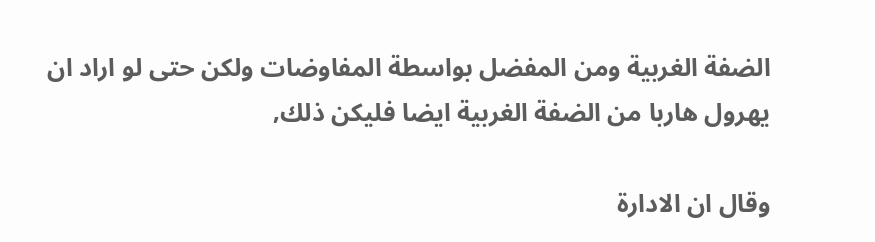الضفة الغربية ومن المفضل بواسطة المفاوضات ولكن حتى لو اراد ان يهرول هاربا من الضفة الغربية ايضا فليكن ذلك‚

وقال ان الادارة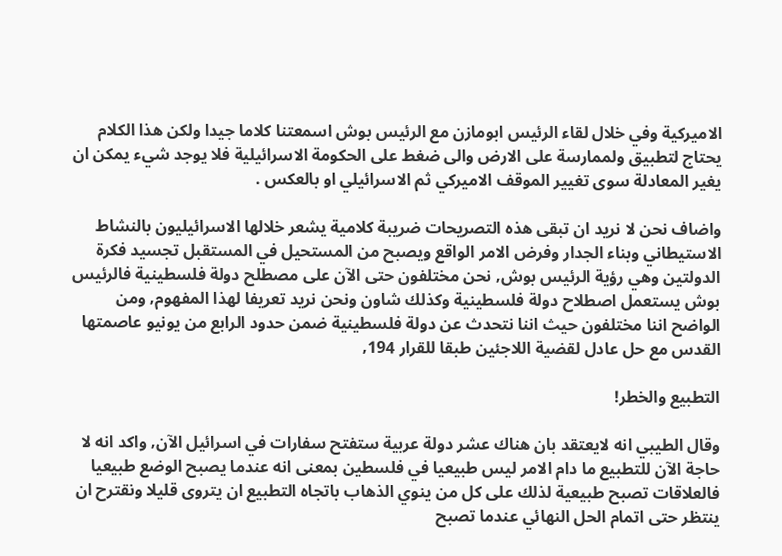الاميركية وفي خلال لقاء الرئيس ابومازن مع الرئيس بوش اسمعتنا كلاما جيدا ولكن هذا الكلام يحتاج لتطبيق ولممارسة على الارض والى ضغط على الحكومة الاسرائيلية فلا يوجد شيء يمكن ان يغير المعادلة سوى تغيير الموقف الاميركي ثم الاسرائيلي او بالعكس .

واضاف نحن لا نريد ان تبقى هذه التصريحات ضريبة كلامية يشعر خلالها الاسرائيليون بالنشاط الاستيطاني وبناء الجدار وفرض الامر الواقع ويصبح من المستحيل في المستقبل تجسيد فكرة الدولتين وهي رؤية الرئيس بوش‚ نحن مختلفون حتى الآن على مصطلح دولة فلسطينية فالرئيس بوش يستعمل اصطلاح دولة فلسطينية وكذلك شاون ونحن نريد تعريفا لهذا المفهوم‚ ومن الواضح اننا مختلفون حيث اننا نتحدث عن دولة فلسطينية ضمن حدود الرابع من يونيو عاصمتها القدس مع حل عادل لقضية اللاجئين طبقا للقرار 194‚

التطبيع والخطر!

وقال الطيبي انه لايعتقد بان هناك عشر دولة عربية ستفتح سفارات في اسرائيل الآن‚ واكد انه لا حاجة الآن للتطبيع ما دام الامر ليس طبيعيا في فلسطين بمعنى انه عندما يصبح الوضع طبيعيا فالعلاقات تصبح طبيعية لذلك على كل من ينوي الذهاب باتجاه التطبيع ان يتروى قليلا ونقترح ان ينتظر حتى اتمام الحل النهائي عندما تصبح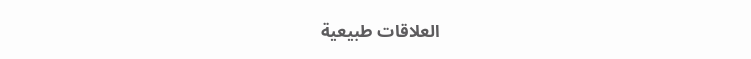العلاقات طبيعية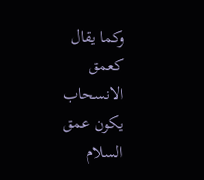وكما يقال كعمق الانسحاب يكون عمق السلام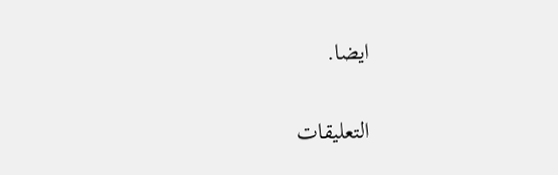ايضا.

التعليقات